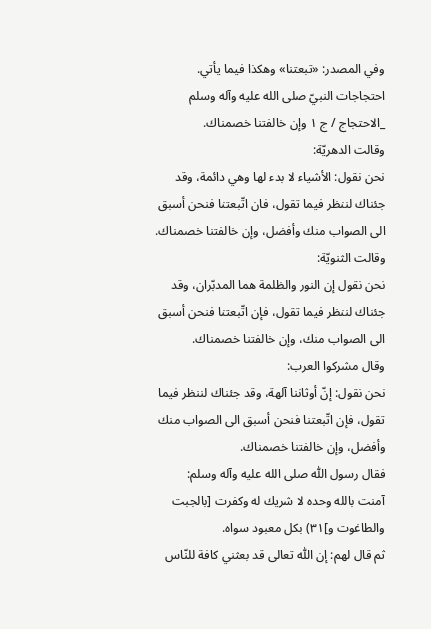وفي المصدر: «تبعتنا» وهكذا فيما يأتي.
احتجاجات النبيّ صلى الله عليه وآله وسلم _الاحتجاج / ج ١ وإن خالفتنا خصمناك.
وقالت الدهريّة:
نحن نقول: الأشياء لا بدء لها وهي دائمة، وقد جئناك لننظر فيما تقول، فان اتّبعتنا فنحن أسبق الى الصواب منك وأفضل، وإن خالفتنا خصمناك.
وقالت الثنويّة:
نحن نقول إن النور والظلمة هما المدبّران، وقد جئناك لننظر فيما تقول، فإن اتّبعتنا فنحن أسبق الى الصواب منك، وإن خالفتنا خصمناك.
وقال مشركوا العرب:
نحن نقول: إنّ أوثاننا آلهة، وقد جئناك لننظر فيما تقول، فإن اتّبعتنا فنحن أسبق الى الصواب منك وأفضل، وإن خالفتنا خصمناك.
فقال رسول اللّٰه صلى الله عليه وآله وسلم:
آمنت بالله وحده لا شريك له وكفرت [بالجبت والطاغوت و]٣١) بكل معبود سواه.
ثم قال لهم: إن اللّٰه تعالى قد بعثني كافة للنّاس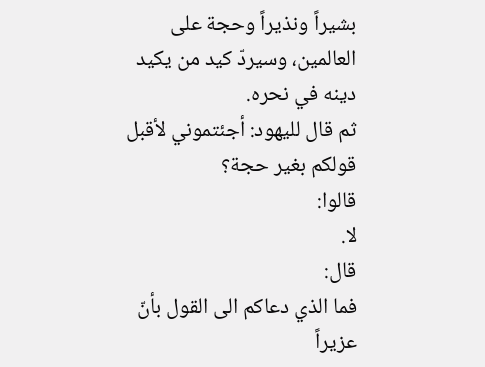بشيراً ونذيراً وحجة على العالمين، وسيردّ كيد من يكيد دينه في نحره.
ثم قال لليهود: أجئتموني لأقبل قولكم بغير حجة؟
قالوا:
لا.
قال:
فما الذي دعاكم الى القول بأنّ عزيراً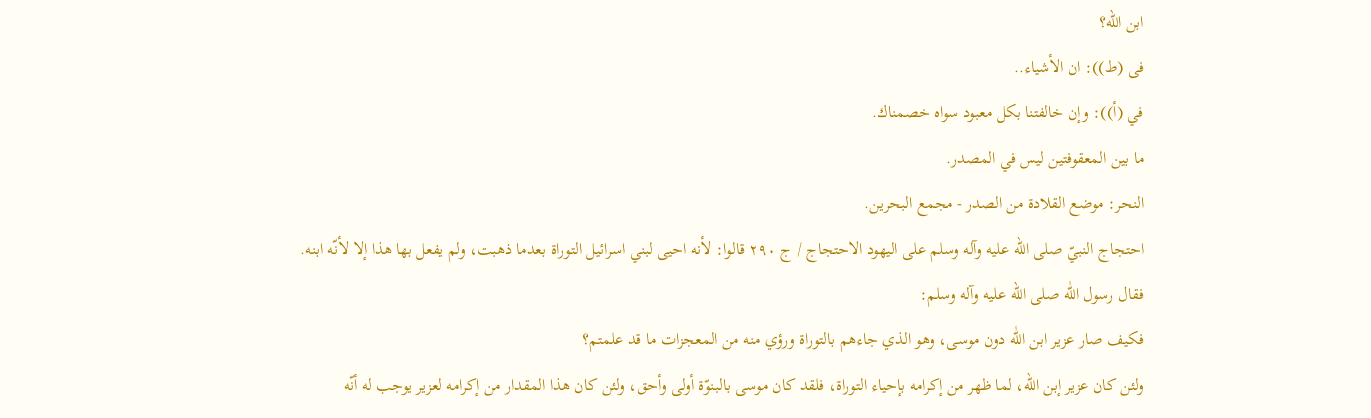ابن الله؟
فى (ط)): ان الأشياء..
في (أ)): وإن خالفتنا بكل معبود سواه خصمناك.
ما بين المعقوفتين ليس في المصدر.
النحر: موضع القلادة من الصدر - مجمع البحرين.
احتجاج النبيّ صلى الله عليه وآله وسلم على اليهود الاحتجاج / ج ٢٩٠ قالوا: لأنه احيى لبني اسرائيل التوراة بعدما ذهبت، ولم يفعل بها هذا إلا لأنّه ابنه.
فقال رسول اللّٰه صلى الله عليه وآله وسلم:
فكيف صار عزير ابن اللّٰه دون موسى، وهو الذي جاءهم بالتوراة ورؤي منه من المعجزات ما قد علمتم؟
ولئن كان عزير إبن الله، لما ظهر من إكرامه بإحياء التوراة، فلقد كان موسى بالبنوّة أولى وأحق، ولئن كان هذا المقدار من إكرامه لعزير يوجب له أنّه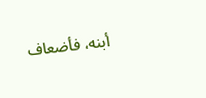أبنه، فأضعاف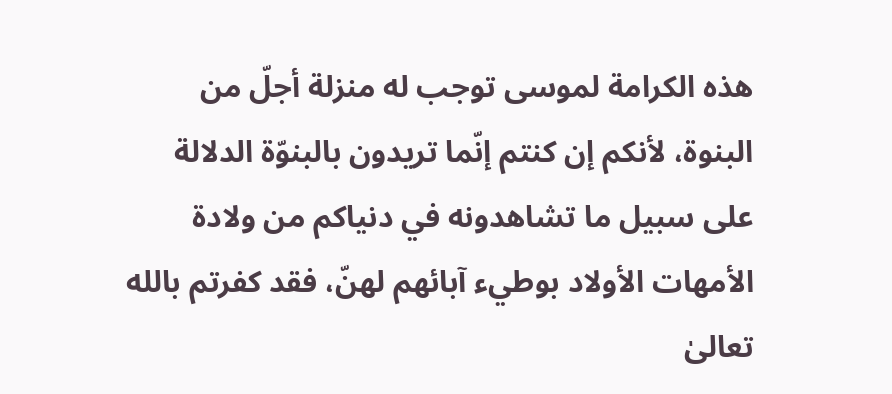هذه الكرامة لموسى توجب له منزلة أجلّ من البنوة، لأنكم إن كنتم إنّما تريدون بالبنوّة الدلالة على سبيل ما تشاهدونه في دنياكم من ولادة الأمهات الأولاد بوطيء آبائهم لهنّ، فقد كفرتم بالله تعالىٰ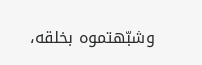وشبّهتموه بخلقه،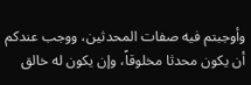وأوجبتم فيه صفات المحدثين، ووجب عندكم أن يكون محدثا مخلوقاً، وإن يكون له خالق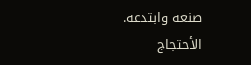صنعه وابتدعه.
الأحتجاج